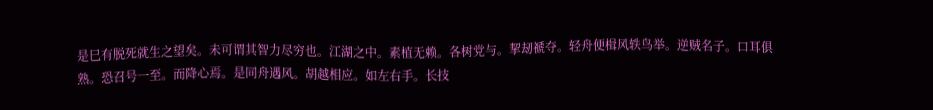是巳有脱死就生之望矣。未可谓其智力尽穷也。江湖之中。素植无赖。各树党与。挈刼禠夺。轻舟便楫风轶鸟举。逆贼名子。口耳俱熟。恐召号一至。而降心焉。是同舟遇风。胡越相应。如左右手。长技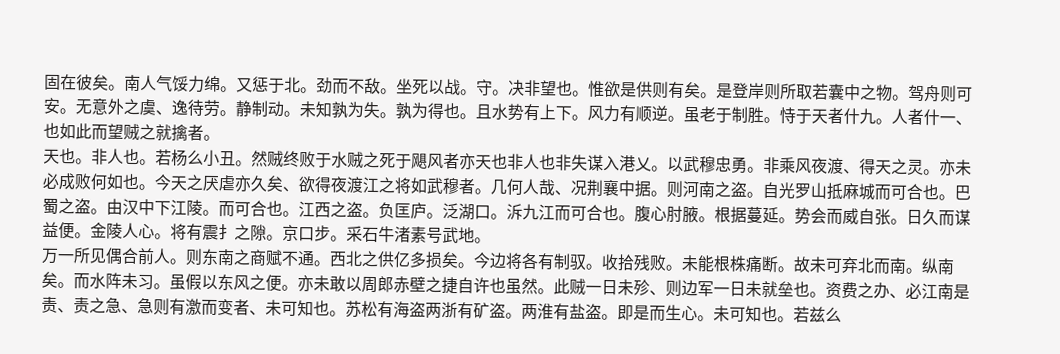固在彼矣。南人气馁力绵。又惩于北。劲而不敌。坐死以战。守。决非望也。惟欲是供则有矣。是登岸则所取若囊中之物。驾舟则可安。无意外之虞、逸待劳。静制动。未知孰为失。孰为得也。且水势有上下。风力有顺逆。虽老于制胜。恃于天者什九。人者什一、也如此而望贼之就擒者。
天也。非人也。若杨么小丑。然贼终败于水贼之死于飓风者亦天也非人也非失谋入港乂。以武穆忠勇。非乘风夜渡、得天之灵。亦未必成败何如也。今天之厌虐亦久矣、欲得夜渡江之将如武穆者。几何人哉、况荆襄中据。则河南之盗。自光罗山抵麻城而可合也。巴蜀之盗。由汉中下江陵。而可合也。江西之盗。负匡庐。泛湖口。泝九江而可合也。腹心肘腋。根据蔓延。势会而威自张。日久而谋益便。金陵人心。将有震扌之隙。京口步。采石牛渚素号武地。
万一所见偶合前人。则东南之商赋不通。西北之供亿多损矣。今边将各有制驭。收拾残败。未能根株痛断。故未可弃北而南。纵南矣。而水阵未习。虽假以东风之便。亦未敢以周郎赤壁之捷自许也虽然。此贼一日未殄、则边军一日未就垒也。资费之办、必江南是责、责之急、急则有激而变者、未可知也。苏松有海盗两浙有矿盗。两淮有盐盗。即是而生心。未可知也。若兹么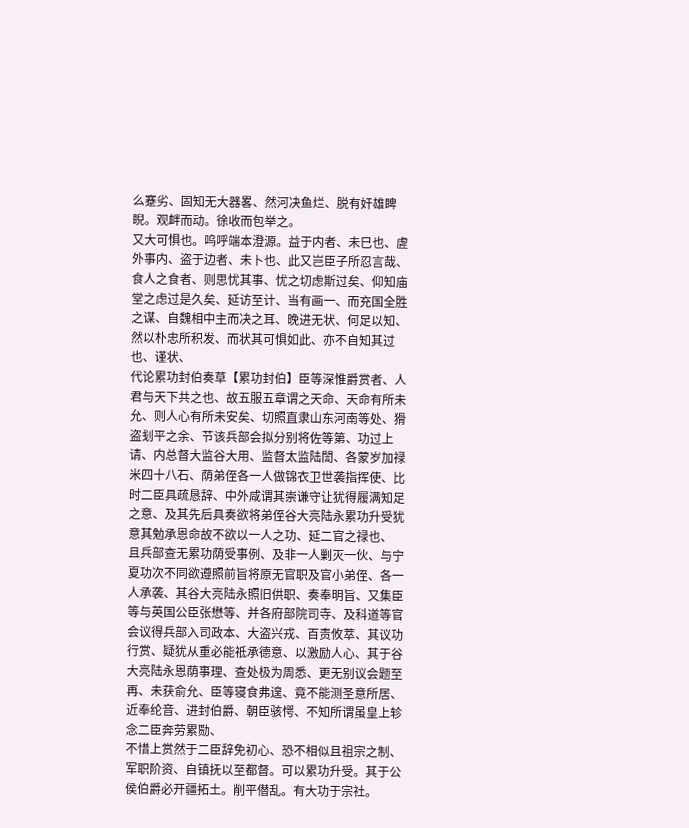么蹇劣、固知无大器畧、然河决鱼烂、脱有奸雄睥睨。观衅而动。徐收而包举之。
又大可惧也。呜呼端本澄源。益于内者、未巳也、虗外事内、盗于边者、未卜也、此又岂臣子所忍言哉、食人之食者、则思忧其事、忧之切虑斯过矣、仰知庙堂之虑过是久矣、延访至计、当有画一、而充国全胜之谋、自魏相中主而决之耳、晚进无状、何足以知、然以朴忠所积发、而状其可惧如此、亦不自知其过也、谨状、
代论累功封伯奏草【累功封伯】臣等深惟爵赏者、人君与天下共之也、故五服五章谓之天命、天命有所未允、则人心有所未安矣、切照直隶山东河南等处、猾盗刬平之余、节该兵部会拟分别将佐等第、功过上请、内总督大监谷大用、监督太监陆誾、各蒙岁加禄米四十八石、荫弟侄各一人做锦衣卫世袭指挥使、比时二臣具疏恳辞、中外咸谓其崇谦守让犹得履满知足之意、及其先后具奏欲将弟侄谷大亮陆永累功升受犹意其勉承恩命故不欲以一人之功、延二官之禄也、
且兵部查无累功荫受事例、及非一人剿灭一伙、与宁夏功次不同欲遵照前旨将原无官职及官小弟侄、各一人承袭、其谷大亮陆永照旧供职、奏奉明旨、又集臣等与英国公臣张懋等、并各府部院司寺、及科道等官会议得兵部入司政本、大盗兴戎、百责攸萃、其议功行赏、疑犹从重必能祗承德意、以激励人心、其于谷大亮陆永恩荫事理、查处极为周悉、更无别议会题至再、未获俞允、臣等寝食弗遑、竟不能测圣意所居、近奉纶音、进封伯爵、朝臣骇愕、不知所谓虽皇上轸念二臣奔劳累勚、
不惜上赏然于二臣辞免初心、恐不相似且祖宗之制、军职阶资、自镇抚以至都督。可以累功升受。其于公侯伯爵必开疆拓土。削平僣乱。有大功于宗社。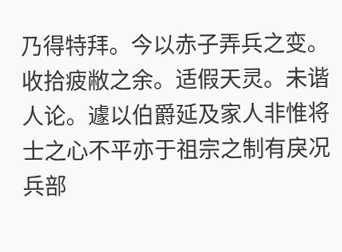乃得特拜。今以赤子弄兵之变。收拾疲敝之余。适假天灵。未谐人论。遽以伯爵延及家人非惟将士之心不平亦于祖宗之制有戾况兵部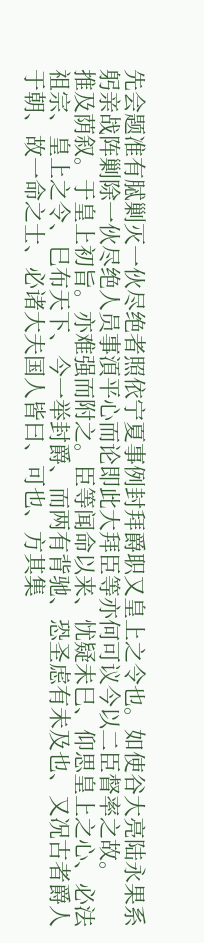先会题准有脦剿灭一伙尽绝者照依宁夏事例封拜爵职又皇上之令也。如使谷大亮陆永果系躬亲战阵剿除一伙尽绝人员事湏平心而论即此大拜臣等亦何可议今以二臣督率之故。
推及荫叙。于皇上初旨。亦难强而附之。臣等闻命以来、忧疑未巳、仰思皇上之心、必法祖宗、皇上之令、巳布天下、今一举封爵、而两有背驰、恐圣虑有未及也、又况古者爵人于朝、故一命之士、必诸大夫国人皆曰、可也、方其集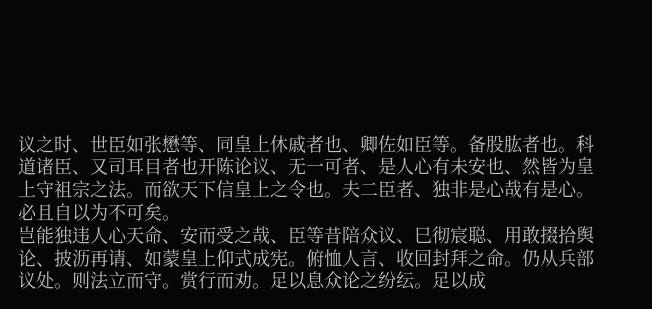议之时、世臣如张懋等、同皇上休戚者也、卿佐如臣等。备股肱者也。科道诸臣、又司耳目者也开陈论议、无一可者、是人心有未安也、然皆为皇上守祖宗之法。而欲天下信皇上之令也。夫二臣者、独非是心哉有是心。必且自以为不可矣。
岂能独违人心天命、安而受之哉、臣等昔陪众议、巳彻宸聪、用敢掇拾舆论、披沥再请、如蒙皇上仰式成宪。俯恤人言、收回封拜之命。仍从兵部议处。则法立而守。赏行而劝。足以息众论之纷纭。足以成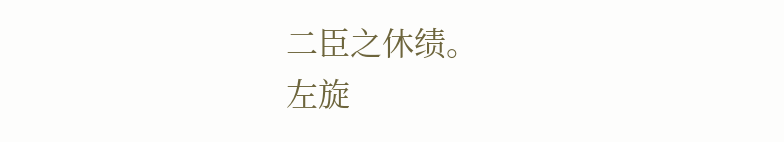二臣之休绩。
左旋